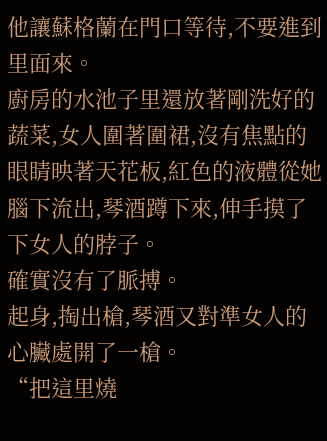他讓蘇格蘭在門口等待,不要進到里面來。
廚房的水池子里還放著剛洗好的蔬菜,女人圍著圍裙,沒有焦點的眼睛映著天花板,紅色的液體從她腦下流出,琴酒蹲下來,伸手摸了下女人的脖子。
確實沒有了脈搏。
起身,掏出槍,琴酒又對準女人的心臟處開了一槍。
“把這里燒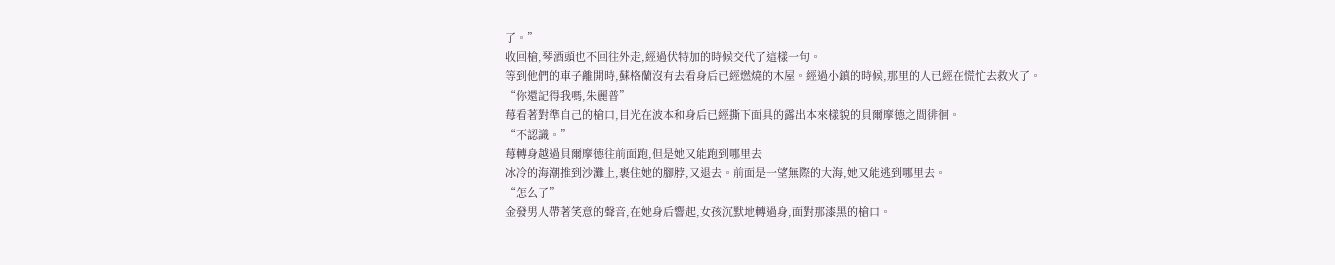了。”
收回槍,琴酒頭也不回往外走,經過伏特加的時候交代了這樣一句。
等到他們的車子離開時,蘇格蘭沒有去看身后已經燃燒的木屋。經過小鎮的時候,那里的人已經在慌忙去救火了。
“你還記得我嗎,朱麗普”
莓看著對準自己的槍口,目光在波本和身后已經撕下面具的露出本來樣貌的貝爾摩德之間徘徊。
“不認識。”
莓轉身越過貝爾摩德往前面跑,但是她又能跑到哪里去
冰冷的海潮推到沙灘上,裹住她的腳脖,又退去。前面是一望無際的大海,她又能逃到哪里去。
“怎么了”
金發男人帶著笑意的聲音,在她身后響起,女孩沉默地轉過身,面對那漆黑的槍口。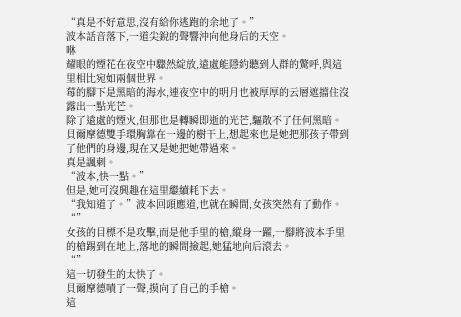“真是不好意思,沒有給你逃跑的余地了。”
波本話音落下,一道尖銳的聲響沖向他身后的天空。
咻
耀眼的煙花在夜空中驟然綻放,遠處能隱約聽到人群的驚呼,與這里相比宛如兩個世界。
莓的腳下是黑暗的海水,連夜空中的明月也被厚厚的云層遮擋住沒露出一點光芒。
除了遠處的煙火,但那也是轉瞬即逝的光芒,驅散不了任何黑暗。
貝爾摩德雙手環胸靠在一邊的樹干上,想起來也是她把那孩子帶到了他們的身邊,現在又是她把她帶過來。
真是諷刺。
“波本,快一點。”
但是,她可沒興趣在這里繼續耗下去。
“我知道了。”波本回頭應道,也就在瞬間,女孩突然有了動作。
“”
女孩的目標不是攻擊,而是他手里的槍,縱身一躍,一腳將波本手里的槍踢到在地上,落地的瞬間撿起,她猛地向后滾去。
“”
這一切發生的太快了。
貝爾摩德嘖了一聲,摸向了自己的手槍。
這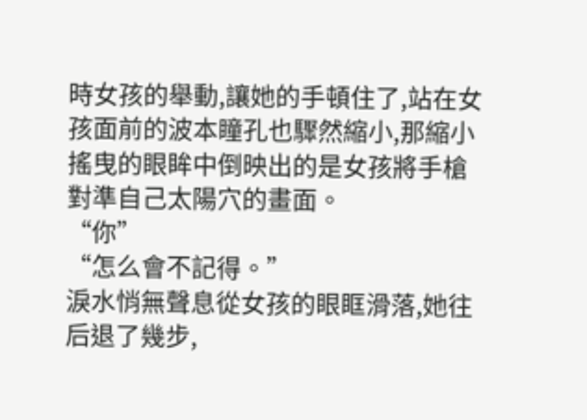時女孩的舉動,讓她的手頓住了,站在女孩面前的波本瞳孔也驟然縮小,那縮小搖曳的眼眸中倒映出的是女孩將手槍對準自己太陽穴的畫面。
“你”
“怎么會不記得。”
淚水悄無聲息從女孩的眼眶滑落,她往后退了幾步,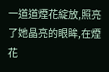一道道煙花綻放,照亮了她晶亮的眼眸,在煙花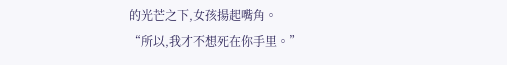的光芒之下,女孩揚起嘴角。
“所以,我才不想死在你手里。”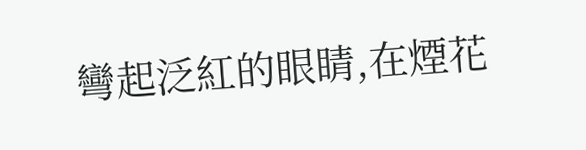彎起泛紅的眼睛,在煙花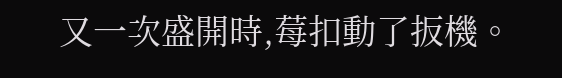又一次盛開時,莓扣動了扳機。